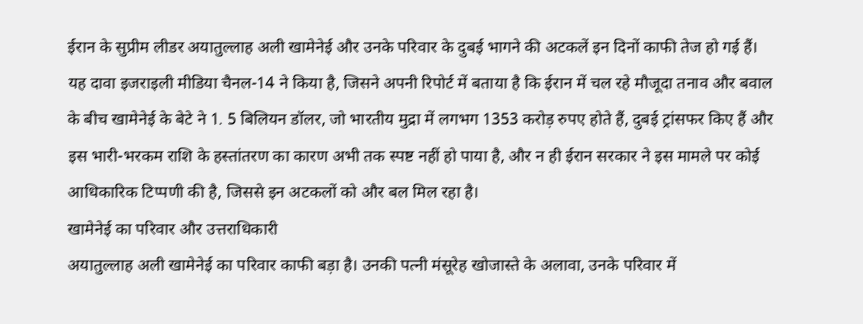ईरान के सुप्रीम लीडर अयातुल्लाह अली खामेनेई और उनके परिवार के दुबई भागने की अटकलें इन दिनों काफी तेज हो गई हैं। यह दावा इजराइली मीडिया चैनल-14 ने किया है, जिसने अपनी रिपोर्ट में बताया है कि ईरान में चल रहे मौजूदा तनाव और बवाल के बीच खामेनेई के बेटे ने 1. 5 बिलियन डॉलर, जो भारतीय मुद्रा में लगभग 1353 करोड़ रुपए होते हैं, दुबई ट्रांसफर किए हैं और इस भारी-भरकम राशि के हस्तांतरण का कारण अभी तक स्पष्ट नहीं हो पाया है, और न ही ईरान सरकार ने इस मामले पर कोई आधिकारिक टिप्पणी की है, जिससे इन अटकलों को और बल मिल रहा है।
खामेनेई का परिवार और उत्तराधिकारी
अयातुल्लाह अली खामेनेई का परिवार काफी बड़ा है। उनकी पत्नी मंसूरेह खोजास्ते के अलावा, उनके परिवार में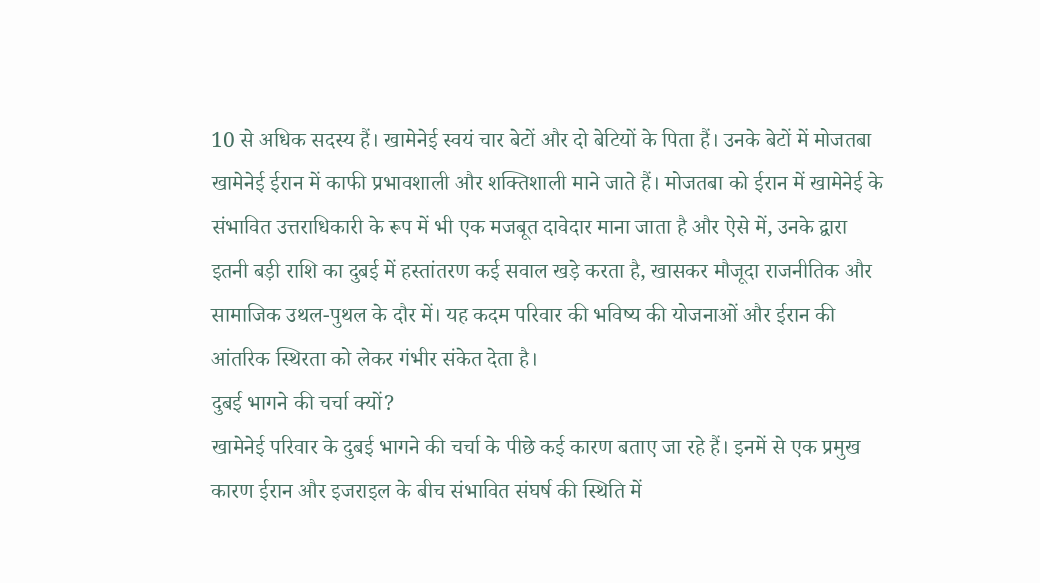10 से अधिक सदस्य हैं। खामेनेई स्वयं चार बेटों और दो बेटियों के पिता हैं। उनके बेटों में मोजतबा खामेनेई ईरान में काफी प्रभावशाली और शक्तिशाली माने जाते हैं। मोजतबा को ईरान में खामेनेई के संभावित उत्तराधिकारी के रूप में भी एक मजबूत दावेदार माना जाता है और ऐसे में, उनके द्वारा इतनी बड़ी राशि का दुबई में हस्तांतरण कई सवाल खड़े करता है, खासकर मौजूदा राजनीतिक और सामाजिक उथल-पुथल के दौर में। यह कदम परिवार की भविष्य की योजनाओं और ईरान की आंतरिक स्थिरता को लेकर गंभीर संकेत देता है।
दुबई भागने की चर्चा क्यों?
खामेनेई परिवार के दुबई भागने की चर्चा के पीछे कई कारण बताए जा रहे हैं। इनमें से एक प्रमुख कारण ईरान और इजराइल के बीच संभावित संघर्ष की स्थिति में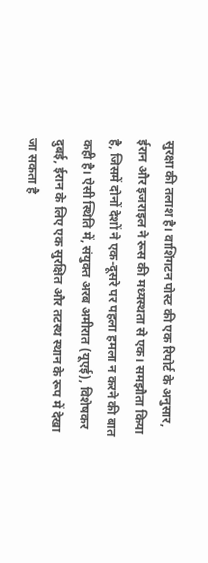सुरक्षा की तलाश है। वाशिंगटन पोस्ट की एक रिपोर्ट के अनुसार, ईरान और इजराइल ने रूस की मध्यस्थता से एक। समझौता किया है, जिसमें दोनों देशों ने एक-दूसरे पर पहला हमला न करने की बात कही है। ऐसी स्थिति में, संयुक्त अरब अमीरात (यूएई), विशेषकर दुबई, ईरान के लिए एक सुरक्षित और तटस्थ स्थान के रूप में देखा जा सकता है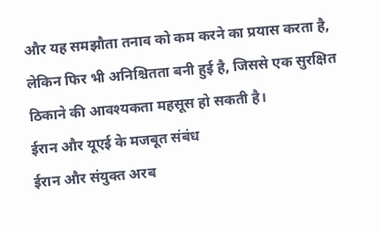और यह समझौता तनाव को कम करने का प्रयास करता है, लेकिन फिर भी अनिश्चितता बनी हुई है, जिससे एक सुरक्षित ठिकाने की आवश्यकता महसूस हो सकती है।
ईरान और यूएई के मजबूत संबंध
ईरान और संयुक्त अरब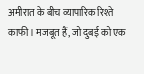अमीरात के बीच व्यापारिक रिश्ते काफी। मजबूत हैं, जो दुबई को एक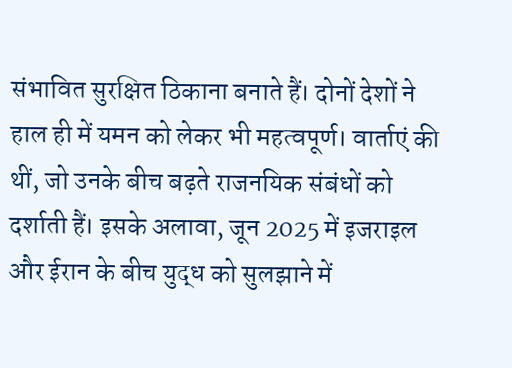संभावित सुरक्षित ठिकाना बनाते हैं। दोनों देशों ने हाल ही में यमन को लेकर भी महत्वपूर्ण। वार्ताएं की थीं, जो उनके बीच बढ़ते राजनयिक संबंधों को दर्शाती हैं। इसके अलावा, जून 2025 में इजराइल और ईरान के बीच युद्ध को सुलझाने में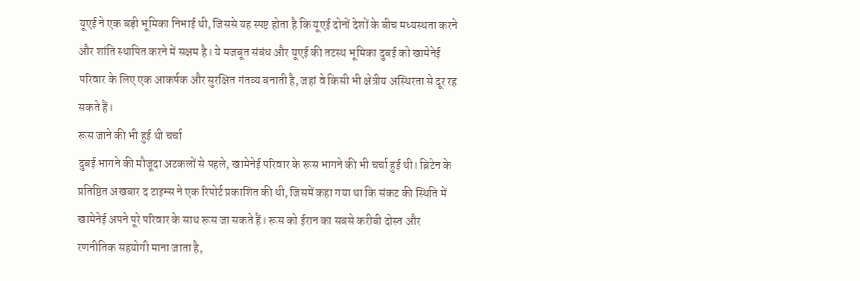यूएई ने एक बड़ी भूमिका निभाई थी, जिससे यह स्पष्ट होता है कि यूएई दोनों देशों के बीच मध्यस्थता करने और शांति स्थापित करने में सक्षम है। ये मजबूत संबंध और यूएई की तटस्थ भूमिका दुबई को खामेनेई परिवार के लिए एक आकर्षक और सुरक्षित गंतव्य बनाती है, जहां वे किसी भी क्षेत्रीय अस्थिरता से दूर रह सकते हैं।
रूस जाने की भी हुई थी चर्चा
दुबई भागने की मौजूदा अटकलों से पहले, खामेनेई परिवार के रूस भागने की भी चर्चा हुई थी। ब्रिटेन के प्रतिष्ठित अखबार द टाइम्स ने एक रिपोर्ट प्रकाशित की थी, जिसमें कहा गया था कि संकट की स्थिति में खामेनेई अपने पूरे परिवार के साथ रूस जा सकते हैं। रूस को ईरान का सबसे करीबी दोस्त और रणनीतिक सहयोगी माना जाता है,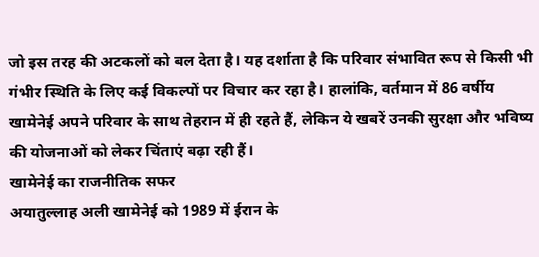जो इस तरह की अटकलों को बल देता है। यह दर्शाता है कि परिवार संभावित रूप से किसी भी गंभीर स्थिति के लिए कई विकल्पों पर विचार कर रहा है। हालांकि, वर्तमान में 86 वर्षीय खामेनेई अपने परिवार के साथ तेहरान में ही रहते हैं, लेकिन ये खबरें उनकी सुरक्षा और भविष्य की योजनाओं को लेकर चिंताएं बढ़ा रही हैं।
खामेनेई का राजनीतिक सफर
अयातुल्लाह अली खामेनेई को 1989 में ईरान के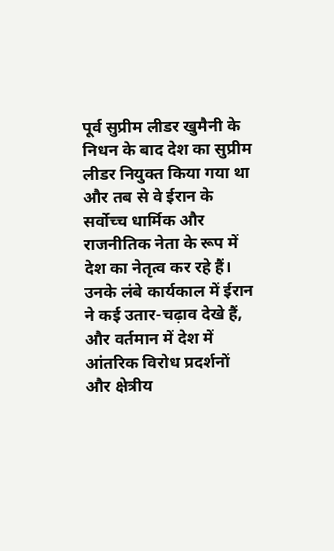पूर्व सुप्रीम लीडर खुमैनी के निधन के बाद देश का सुप्रीम लीडर नियुक्त किया गया था और तब से वे ईरान के सर्वोच्च धार्मिक और राजनीतिक नेता के रूप में देश का नेतृत्व कर रहे हैं। उनके लंबे कार्यकाल में ईरान ने कई उतार-चढ़ाव देखे हैं, और वर्तमान में देश में आंतरिक विरोध प्रदर्शनों और क्षेत्रीय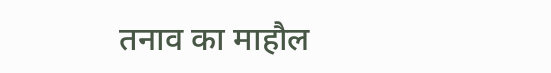तनाव का माहौल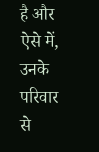है और ऐसे में, उनके परिवार से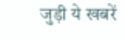जुड़ी ये खबरें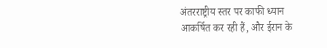अंतरराष्ट्रीय स्तर पर काफी ध्यान आकर्षित कर रही हैं, और ईरान के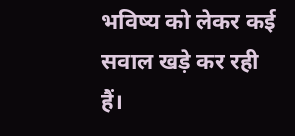भविष्य को लेकर कई सवाल खड़े कर रही हैं।